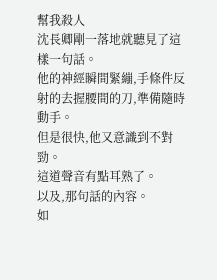幫我殺人
沈長卿剛一落地就聽見了這樣一句話。
他的神經瞬間緊繃,手條件反射的去握腰間的刀,準備隨時動手。
但是很快,他又意識到不對勁。
這道聲音有點耳熟了。
以及,那句話的內容。
如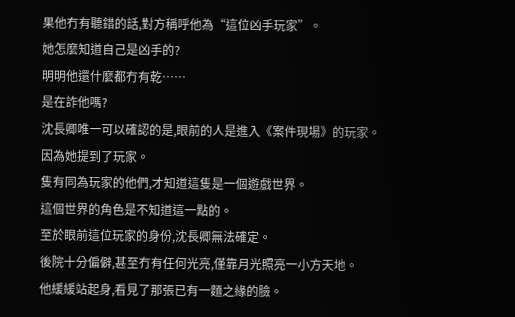果他冇有聽錯的話,對方稱呼他為“這位凶手玩家”。
她怎麼知道自己是凶手的?
明明他還什麼都冇有乾……
是在詐他嗎?
沈長卿唯一可以確認的是,眼前的人是進入《案件現場》的玩家。
因為她提到了玩家。
隻有同為玩家的他們,才知道這隻是一個遊戲世界。
這個世界的角色是不知道這一點的。
至於眼前這位玩家的身份,沈長卿無法確定。
後院十分偏僻,甚至冇有任何光亮,僅靠月光照亮一小方天地。
他緩緩站起身,看見了那張已有一麵之緣的臉。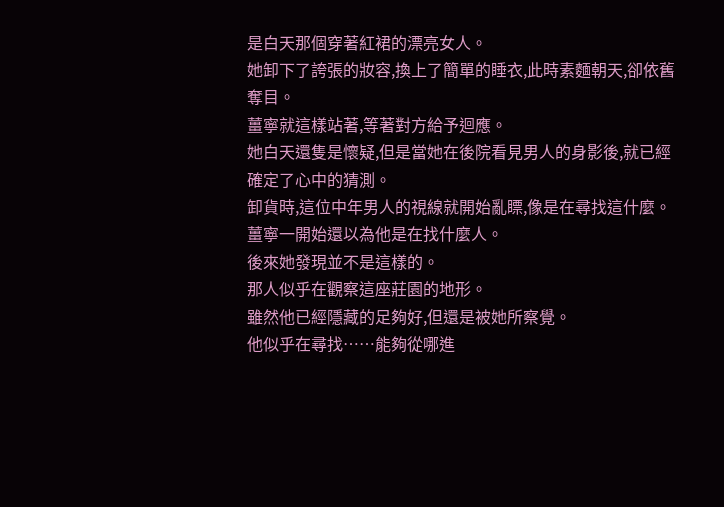是白天那個穿著紅裙的漂亮女人。
她卸下了誇張的妝容,換上了簡單的睡衣,此時素麵朝天,卻依舊奪目。
薑寧就這樣站著,等著對方給予迴應。
她白天還隻是懷疑,但是當她在後院看見男人的身影後,就已經確定了心中的猜測。
卸貨時,這位中年男人的視線就開始亂瞟,像是在尋找這什麼。
薑寧一開始還以為他是在找什麼人。
後來她發現並不是這樣的。
那人似乎在觀察這座莊園的地形。
雖然他已經隱藏的足夠好,但還是被她所察覺。
他似乎在尋找……能夠從哪進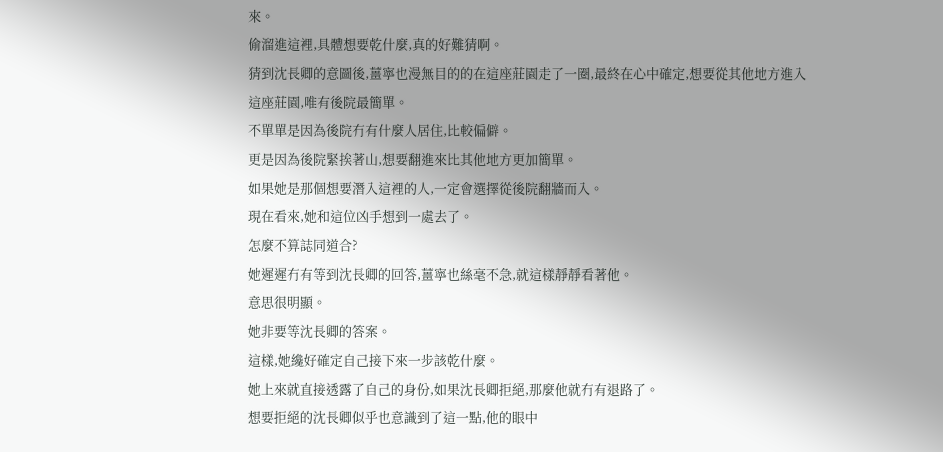來。
偷溜進這裡,具體想要乾什麼,真的好難猜啊。
猜到沈長卿的意圖後,薑寧也漫無目的的在這座莊園走了一圈,最終在心中確定,想要從其他地方進入這座莊園,唯有後院最簡單。
不單單是因為後院冇有什麼人居住,比較偏僻。
更是因為後院緊挨著山,想要翻進來比其他地方更加簡單。
如果她是那個想要潛入這裡的人,一定會選擇從後院翻牆而入。
現在看來,她和這位凶手想到一處去了。
怎麼不算誌同道合?
她遲遲冇有等到沈長卿的回答,薑寧也絲毫不急,就這樣靜靜看著他。
意思很明顯。
她非要等沈長卿的答案。
這樣,她纔好確定自己接下來一步該乾什麼。
她上來就直接透露了自己的身份,如果沈長卿拒絕,那麼他就冇有退路了。
想要拒絕的沈長卿似乎也意識到了這一點,他的眼中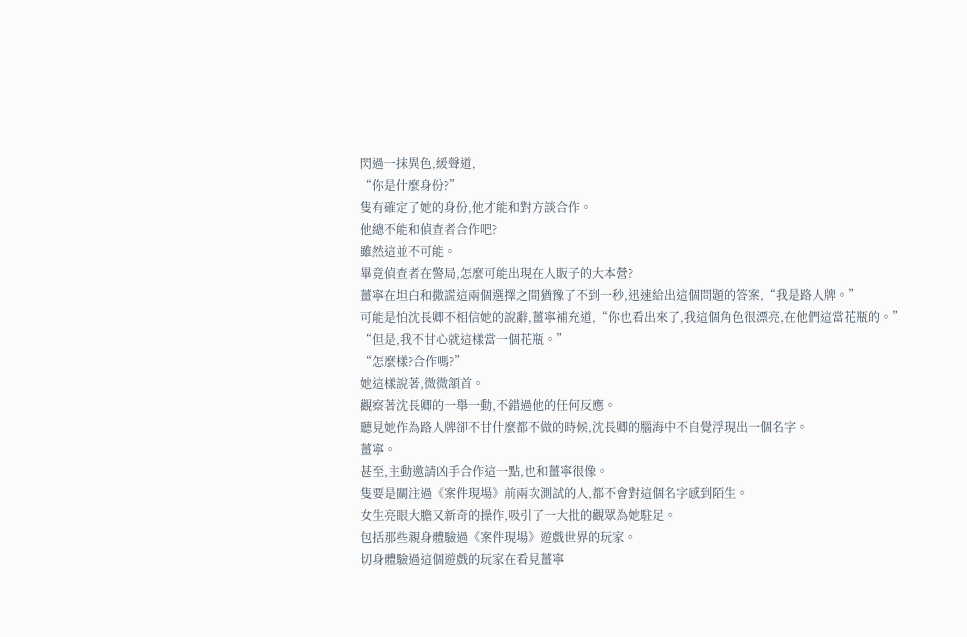閃過一抹異色,緩聲道,
“你是什麼身份?”
隻有確定了她的身份,他才能和對方談合作。
他總不能和偵查者合作吧?
雖然這並不可能。
畢竟偵查者在警局,怎麼可能出現在人販子的大本營?
薑寧在坦白和撒謊這兩個選擇之間猶豫了不到一秒,迅速給出這個問題的答案,“我是路人牌。”
可能是怕沈長卿不相信她的說辭,薑寧補充道,“你也看出來了,我這個角色很漂亮,在他們這當花瓶的。”
“但是,我不甘心就這樣當一個花瓶。”
“怎麼樣?合作嗎?”
她這樣說著,微微頷首。
觀察著沈長卿的一舉一動,不錯過他的任何反應。
聽見她作為路人牌卻不甘什麼都不做的時候,沈長卿的腦海中不自覺浮現出一個名字。
薑寧。
甚至,主動邀請凶手合作這一點,也和薑寧很像。
隻要是關注過《案件現場》前兩次測試的人,都不會對這個名字感到陌生。
女生亮眼大膽又新奇的操作,吸引了一大批的觀眾為她駐足。
包括那些親身體驗過《案件現場》遊戲世界的玩家。
切身體驗過這個遊戲的玩家在看見薑寧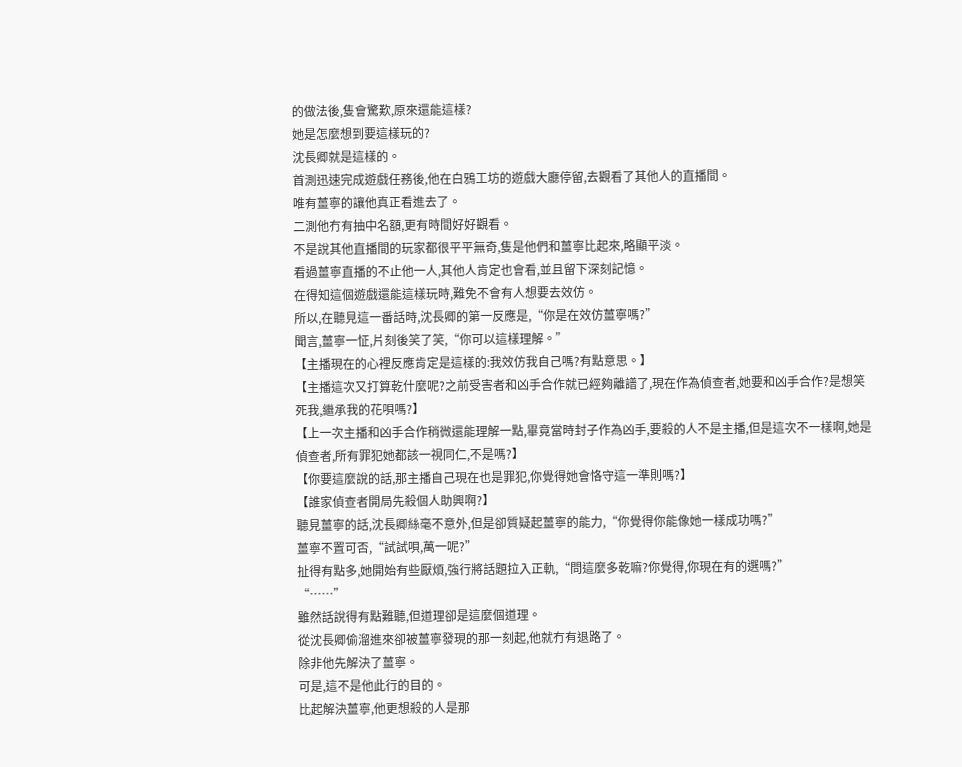的做法後,隻會驚歎,原來還能這樣?
她是怎麼想到要這樣玩的?
沈長卿就是這樣的。
首測迅速完成遊戲任務後,他在白鴉工坊的遊戲大廳停留,去觀看了其他人的直播間。
唯有薑寧的讓他真正看進去了。
二測他冇有抽中名額,更有時間好好觀看。
不是說其他直播間的玩家都很平平無奇,隻是他們和薑寧比起來,略顯平淡。
看過薑寧直播的不止他一人,其他人肯定也會看,並且留下深刻記憶。
在得知這個遊戲還能這樣玩時,難免不會有人想要去效仿。
所以,在聽見這一番話時,沈長卿的第一反應是,“你是在效仿薑寧嗎?”
聞言,薑寧一怔,片刻後笑了笑,“你可以這樣理解。”
【主播現在的心裡反應肯定是這樣的:我效仿我自己嗎?有點意思。】
【主播這次又打算乾什麼呢?之前受害者和凶手合作就已經夠離譜了,現在作為偵查者,她要和凶手合作?是想笑死我,繼承我的花唄嗎?】
【上一次主播和凶手合作稍微還能理解一點,畢竟當時封子作為凶手,要殺的人不是主播,但是這次不一樣啊,她是偵查者,所有罪犯她都該一視同仁,不是嗎?】
【你要這麼說的話,那主播自己現在也是罪犯,你覺得她會恪守這一準則嗎?】
【誰家偵查者開局先殺個人助興啊?】
聽見薑寧的話,沈長卿絲毫不意外,但是卻質疑起薑寧的能力,“你覺得你能像她一樣成功嗎?”
薑寧不置可否,“試試唄,萬一呢?”
扯得有點多,她開始有些厭煩,強行將話題拉入正軌,“問這麼多乾嘛?你覺得,你現在有的選嗎?”
“……”
雖然話說得有點難聽,但道理卻是這麼個道理。
從沈長卿偷溜進來卻被薑寧發現的那一刻起,他就冇有退路了。
除非他先解決了薑寧。
可是,這不是他此行的目的。
比起解決薑寧,他更想殺的人是那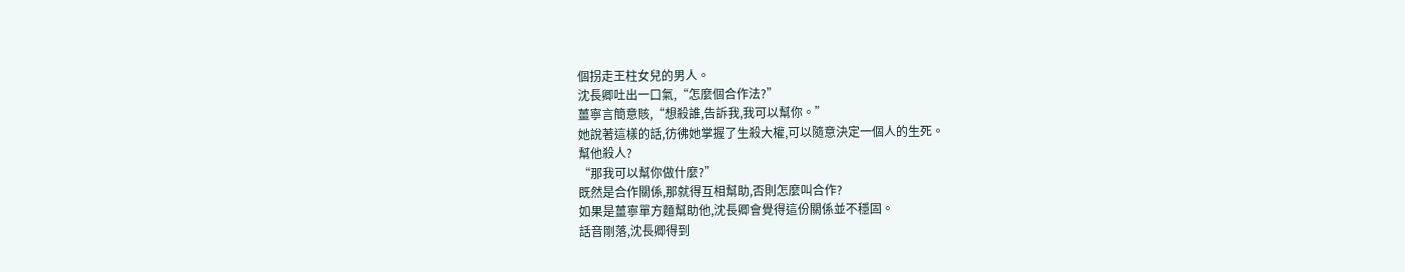個拐走王柱女兒的男人。
沈長卿吐出一口氣,“怎麼個合作法?”
薑寧言簡意賅,“想殺誰,告訴我,我可以幫你。”
她說著這樣的話,彷彿她掌握了生殺大權,可以隨意決定一個人的生死。
幫他殺人?
“那我可以幫你做什麼?”
既然是合作關係,那就得互相幫助,否則怎麼叫合作?
如果是薑寧單方麵幫助他,沈長卿會覺得這份關係並不穩固。
話音剛落,沈長卿得到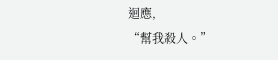迴應,
“幫我殺人。”